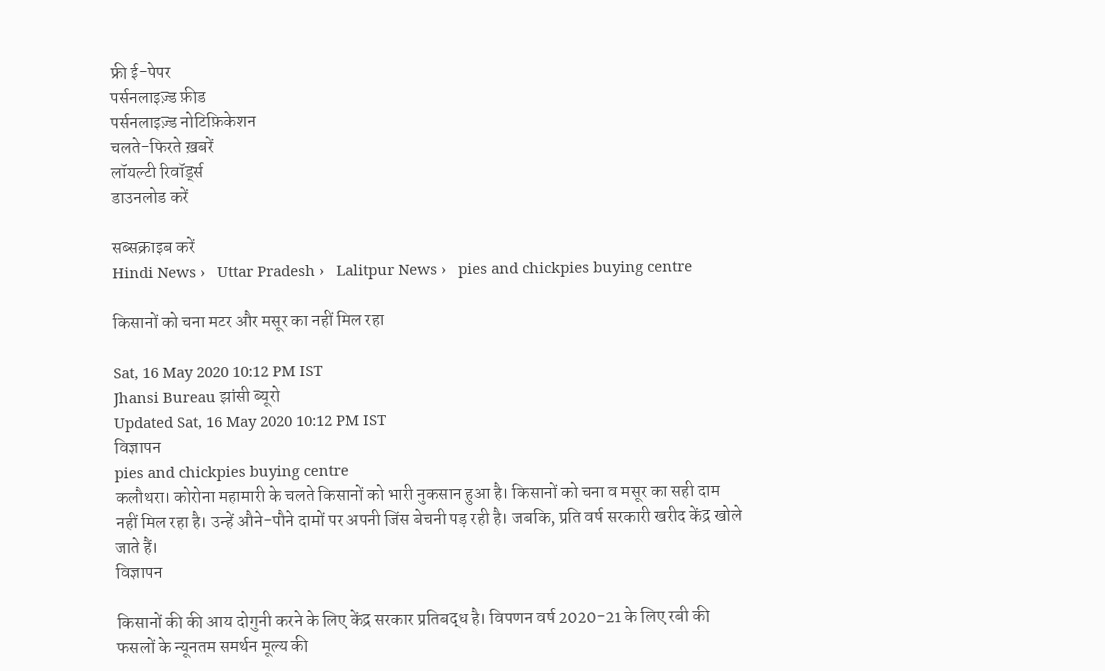फ्री ई-पेपर
पर्सनलाइज़्ड फ़ीड
पर्सनलाइज़्ड नोटिफ़िकेशन
चलते-फिरते ख़बरें
लॉयल्टी रिवॉर्ड्स
डाउनलोड करें

सब्सक्राइब करें
Hindi News ›   Uttar Pradesh ›   Lalitpur News ›   pies and chickpies buying centre

किसानों को चना मटर और मसूर का नहीं मिल रहा

Sat, 16 May 2020 10:12 PM IST
Jhansi Bureau झांसी ब्यूरो
Updated Sat, 16 May 2020 10:12 PM IST
विज्ञापन
pies and chickpies buying centre
कलौथरा। कोरोना महामारी के चलते किसानों को भारी नुकसान हुआ है। किसानों को चना व मसूर का सही दाम नहीं मिल रहा है। उन्हें औने-पौने दामों पर अपनी जिंस बेचनी पड़ रही है। जबकि, प्रति वर्ष सरकारी खरीद केंद्र खोले जाते हैं।
विज्ञापन

किसानों की की आय दोगुनी करने के लिए केंद्र सरकार प्रतिबद्ध है। विपणन वर्ष 2020-21 के लिए रबी की फसलों के न्यूनतम समर्थन मूल्य की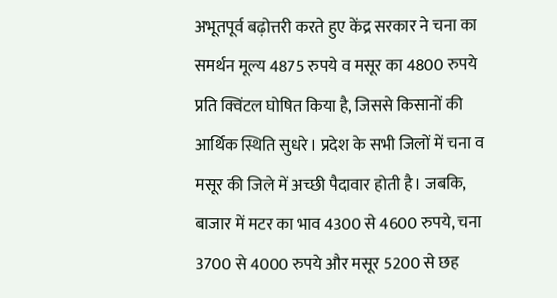अभूतपूर्व बढ़ोत्तरी करते हुए केंद्र सरकार ने चना का समर्थन मूल्य 4875 रुपये व मसूर का 4800 रुपये प्रति क्विंटल घोषित किया है, जिससे किसानों की आर्थिक स्थिति सुधरे। प्रदेश के सभी जिलों में चना व मसूर की जिले में अच्छी पैदावार होती है। जबकि, बाजार में मटर का भाव 4300 से 4600 रुपये, चना 3700 से 4000 रुपये और मसूर 5200 से छह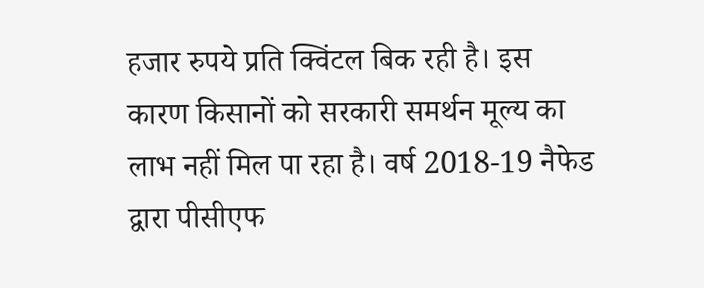हजार रुपये प्रति क्विंटल बिक रही है। इस कारण किसानों को सरकारी समर्थन मूल्य का लाभ नहीं मिल पा रहा है। वर्ष 2018-19 नैफेड द्वारा पीसीएफ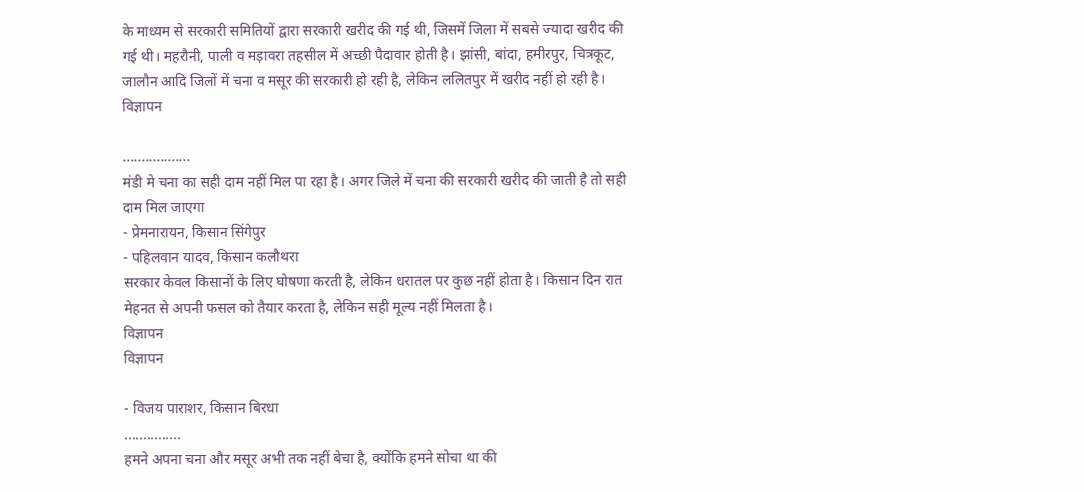के माध्यम से सरकारी समितियों द्वारा सरकारी खरीद की गई थी, जिसमें जिला में सबसे ज्यादा खरीद की गई थी। महरौनी, पाली व मड़ावरा तहसील में अच्छी पैदावार होती है। झांसी, बांदा, हमीरपुर, चित्रकूट, जालौन आदि जिलों में चना व मसूर की सरकारी हो रही है, लेकिन ललितपुर में खरीद नहीं हो रही है।
विज्ञापन

..................
मंडी मे चना का सही दाम नहीं मिल पा रहा है। अगर जिले में चना की सरकारी खरीद की जाती है तो सही दाम मिल जाएगा
- प्रेमनारायन, किसान सिंगेपुर
- पहिलवान यादव, किसान कलौथरा
सरकार केवल किसानों के लिए घोषणा करती है, लेकिन धरातल पर कुछ नहीं होता है। किसान दिन रात मेहनत से अपनी फसल को तैयार करता है, लेकिन सही मूल्य नहीं मिलता है।
विज्ञापन
विज्ञापन

- विजय पाराशर, किसान बिरधा
...............
हमने अपना चना और मसूर अभी तक नहीं बेचा है, क्योंकि हमने सोचा था की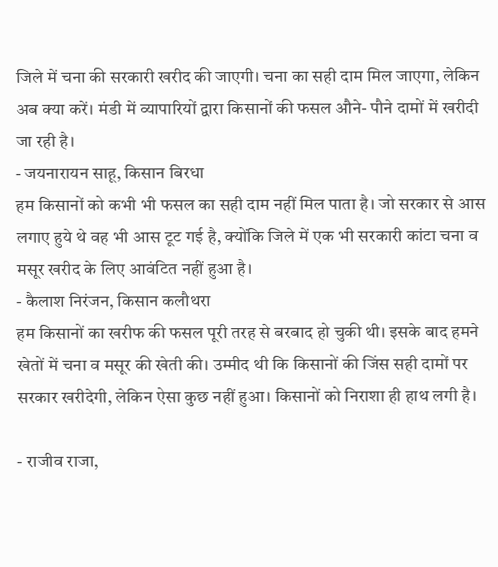जिले में चना की सरकारी खरीद की जाएगी। चना का सही दाम मिल जाएगा, लेकिन अब क्या करें। मंडी में व्यापारियों द्वारा किसानों की फसल औने- पौने दामों में खरीदी जा रही है।
- जयनारायन साहू, किसान बिरधा
हम किसानों को कभी भी फसल का सही दाम नहीं मिल पाता है। जो सरकार से आस लगाए हुये थे वह भी आस टूट गई है, क्योंकि जिले में एक भी सरकारी कांटा चना व मसूर खरीद के लिए आवंटित नहीं हुआ है।
- कैलाश निरंजन, किसान कलौथरा
हम किसानों का खरीफ की फसल पूरी तरह से बरबाद हो चुकी थी। इसके बाद हमने खेतों में चना व मसूर की खेती की। उम्मीद थी कि किसानों की जिंस सही दामों पर सरकार खरीदेगी, लेकिन ऐसा कुछ नहीं हुआ। किसानों को निराशा ही हाथ लगी है।

- राजीव राजा,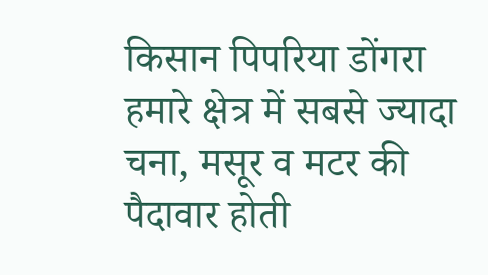किसान पिपरिया डोंगरा
हमारे क्षेत्र में सबसे ज्यादा चना, मसूर व मटर की पैदावार होती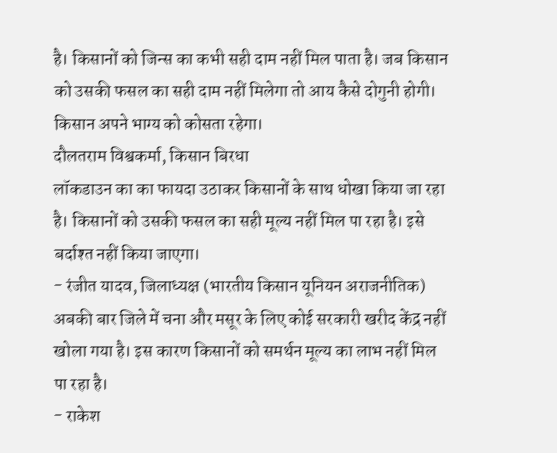है। किसानों को जिन्स का कभी सही दाम नहीं मिल पाता है। जब किसान को उसकी फसल का सही दाम नहीं मिलेगा तो आय कैसे दोगुनी होगी। किसान अपने भाग्य को कोसता रहेगा।
दौलतराम विश्वकर्मा, किसान बिरधा
लॉकडाउन का का फायदा उठाकर किसानों के साथ धोखा किया जा रहा है। किसानों को उसकी फसल का सही मूल्य नहीं मिल पा रहा है। इसे बर्दाश्त नहीं किया जाएगा।
- रंजीत यादव, जिलाध्यक्ष (भारतीय किसान यूनियन अराजनीतिक)
अबकी बार जिले में चना और मसूर के लिए कोई सरकारी खरीद केंद्र नहीं खोला गया है। इस कारण किसानों को समर्थन मूल्य का लाभ नहीं मिल पा रहा है।
- राकेश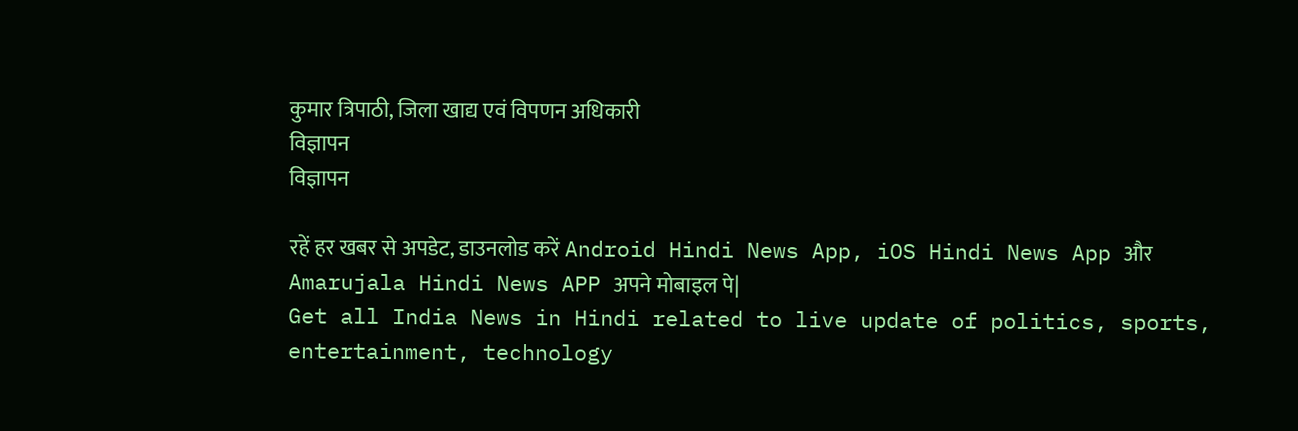कुमार त्रिपाठी, जिला खाद्य एवं विपणन अधिकारी
विज्ञापन
विज्ञापन

रहें हर खबर से अपडेट, डाउनलोड करें Android Hindi News App, iOS Hindi News App और Amarujala Hindi News APP अपने मोबाइल पे|
Get all India News in Hindi related to live update of politics, sports, entertainment, technology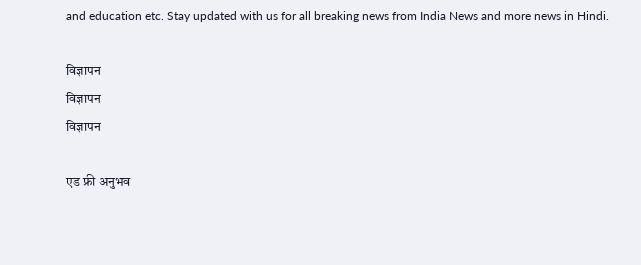and education etc. Stay updated with us for all breaking news from India News and more news in Hindi.

विज्ञापन
विज्ञापन
विज्ञापन

एड फ्री अनुभव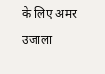के लिए अमर उजाला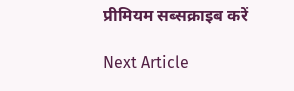प्रीमियम सब्सक्राइब करें

Next Article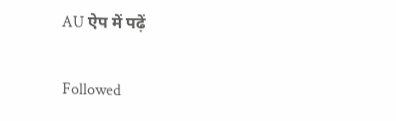AU ऐप में पढ़ें

Followed